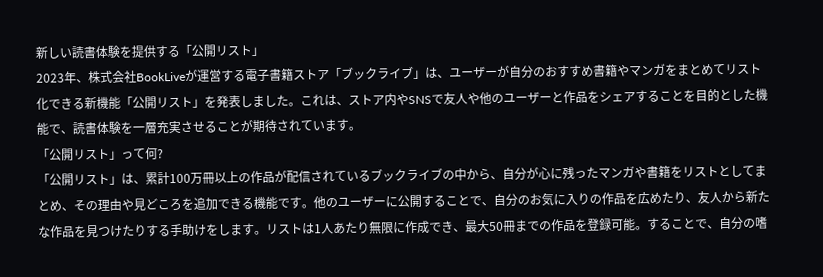新しい読書体験を提供する「公開リスト」
2023年、株式会社BookLiveが運営する電子書籍ストア「ブックライブ」は、ユーザーが自分のおすすめ書籍やマンガをまとめてリスト化できる新機能「公開リスト」を発表しました。これは、ストア内やSNSで友人や他のユーザーと作品をシェアすることを目的とした機能で、読書体験を一層充実させることが期待されています。
「公開リスト」って何?
「公開リスト」は、累計100万冊以上の作品が配信されているブックライブの中から、自分が心に残ったマンガや書籍をリストとしてまとめ、その理由や見どころを追加できる機能です。他のユーザーに公開することで、自分のお気に入りの作品を広めたり、友人から新たな作品を見つけたりする手助けをします。リストは1人あたり無限に作成でき、最大50冊までの作品を登録可能。することで、自分の嗜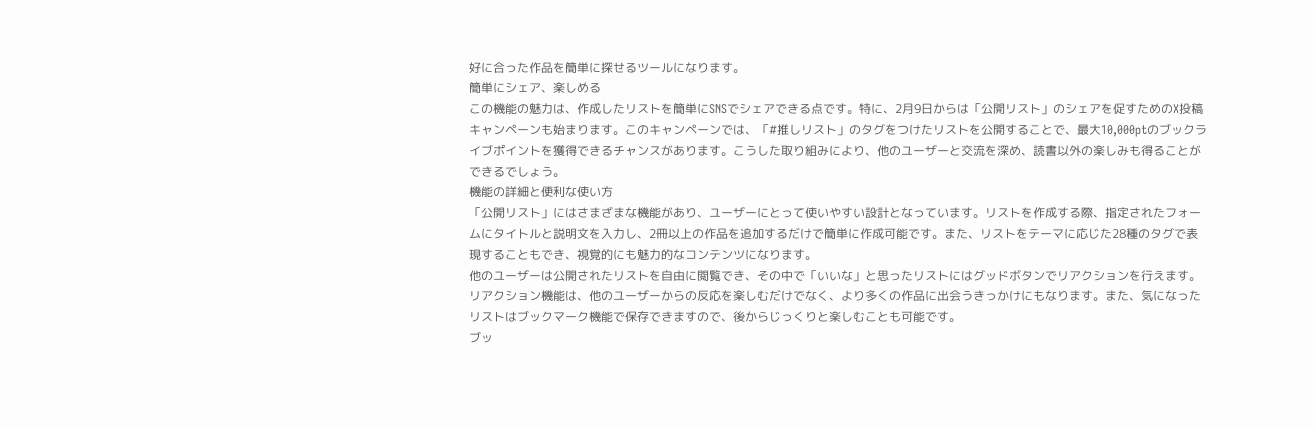好に合った作品を簡単に探せるツールになります。
簡単にシェア、楽しめる
この機能の魅力は、作成したリストを簡単にSNSでシェアできる点です。特に、2月9日からは「公開リスト」のシェアを促すためのX投稿キャンペーンも始まります。このキャンペーンでは、「#推しリスト」のタグをつけたリストを公開することで、最大10,000ptのブックライブポイントを獲得できるチャンスがあります。こうした取り組みにより、他のユーザーと交流を深め、読書以外の楽しみも得ることができるでしょう。
機能の詳細と便利な使い方
「公開リスト」にはさまざまな機能があり、ユーザーにとって使いやすい設計となっています。リストを作成する際、指定されたフォームにタイトルと説明文を入力し、2冊以上の作品を追加するだけで簡単に作成可能です。また、リストをテーマに応じた28種のタグで表現することもでき、視覚的にも魅力的なコンテンツになります。
他のユーザーは公開されたリストを自由に閲覧でき、その中で「いいな」と思ったリストにはグッドボタンでリアクションを行えます。リアクション機能は、他のユーザーからの反応を楽しむだけでなく、より多くの作品に出会うきっかけにもなります。また、気になったリストはブックマーク機能で保存できますので、後からじっくりと楽しむことも可能です。
ブッ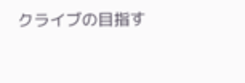クライブの目指す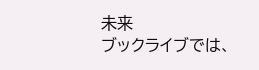未来
ブックライブでは、